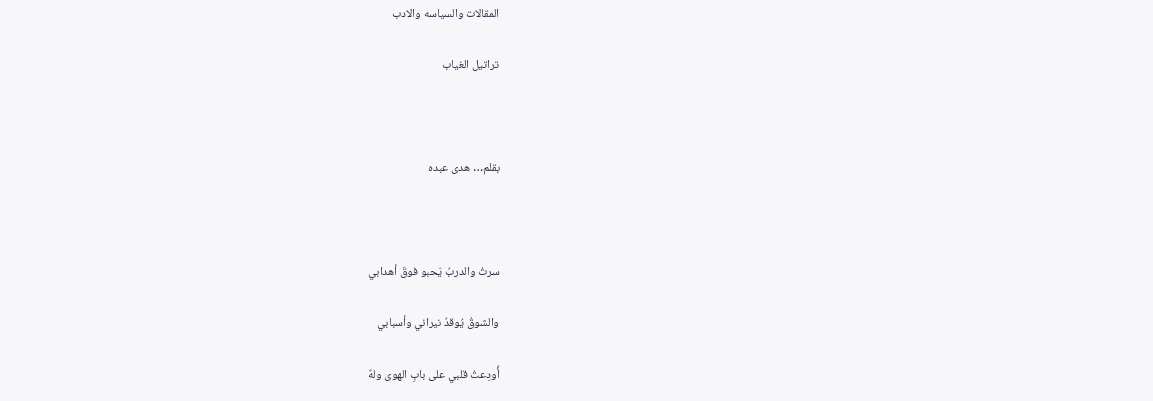المقالات والسياسه والادب

تراتيل الغياب



بقلم… هدى عبده



سرتُ والدربُ يَحبو فوقَ أهدابي

والشوقُ يُوقدُ نيراني وأسبابي

أُودِعتُ قلبي على بابِ الهوى ولهٌ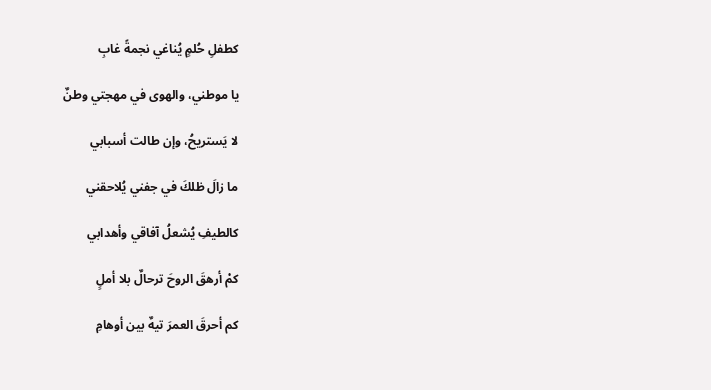كطفلِ حُلمٍ يُناغي نجمةً غابِ

يا موطني، والهوى في مهجتي وطنٌ

لا يَستريحُ، وإن طالت أسبابي

ما زالَ ظلكَ في جفني يُلاحقني

كالطيفِ يُشعلُ آفاقي وأهدابي

كمْ أرهقَ الروحَ ترحالٌ بلا أملٍ

كم أحرقَ العمرَ تيهٌ بين أوهامِ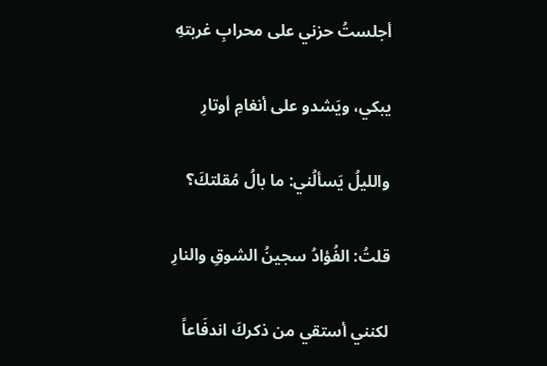أجلستُ حزني على محرابِ غربتهِ

يبكي، ويَشدو على أنغامِ أوتارِ

والليلُ يَسألُني: ما بالُ مُقلتكَ؟

قلتُ: الفُؤادُ سجينُ الشوقِ والنارِ

لكنني أستقي من ذكركَ اندفَاعاً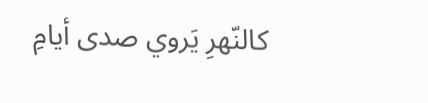كالنّهرِ يَروي صدى أيامِ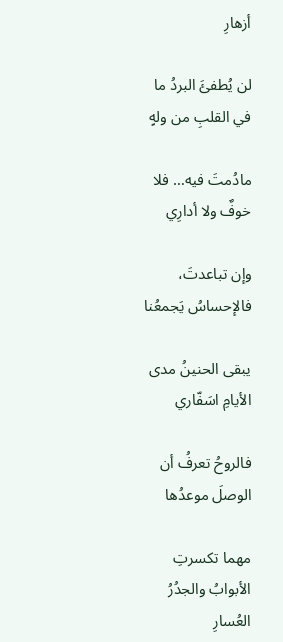أزهارِ

لن يُطفئَ البردُ ما في القلبِ من ولهٍ

مادُمتَ فيه… فلا خوفٌ ولا أدارِي

وإن تباعدتَ، فالإحساسُ يَجمعُنا

يبقى الحنينُ مدى الأيامِ اسَفّاري

فالروحُ تعرفُ أن الوصلَ موعدُها

مهما تكسرتِ الأبوابُ والجدُرُ العُسارِ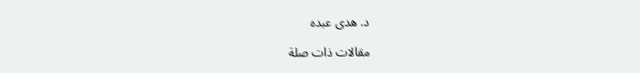د. هدى عبده

مقالات ذات صلة